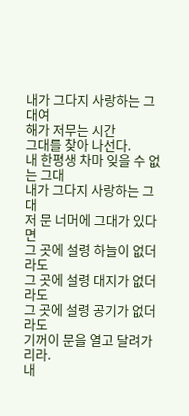내가 그다지 사랑하는 그대여
해가 저무는 시간
그대를 찾아 나선다.
내 한평생 차마 잊을 수 없는 그대
내가 그다지 사랑하는 그대
저 문 너머에 그대가 있다면
그 곳에 설령 하늘이 없더라도
그 곳에 설령 대지가 없더라도
그 곳에 설령 공기가 없더라도
기꺼이 문을 열고 달려가리라.
내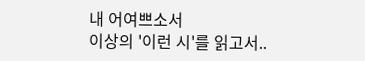내 어여쁘소서
이상의 '이런 시'를 읽고서..